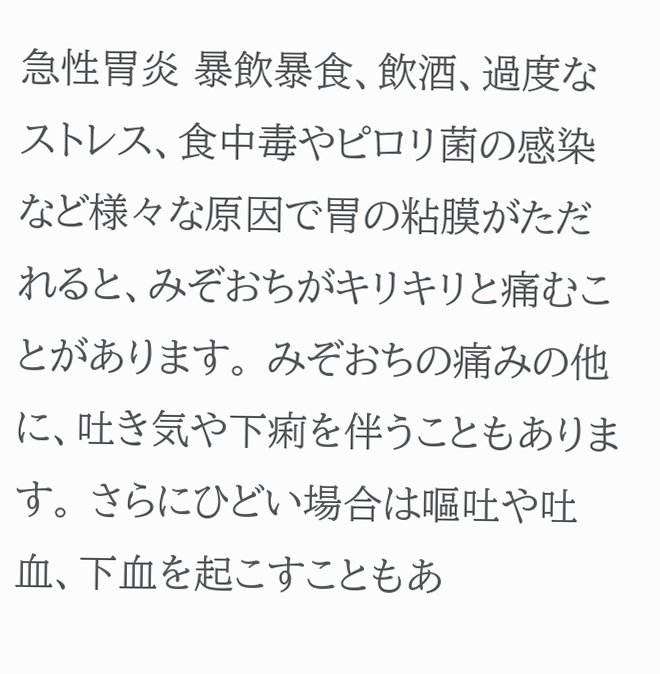急性胃炎 暴飲暴食、飲酒、過度なストレス、食中毒やピロリ菌の感染など様々な原因で胃の粘膜がただれると、みぞおちがキリキリと痛むことがあります。 みぞおちの痛みの他に、吐き気や下痢を伴うこともあります。 さらにひどい場合は嘔吐や吐血、下血を起こすこともあ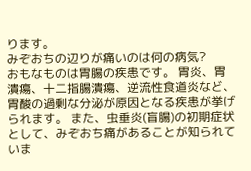ります。
みぞおちの辺りが痛いのは何の病気?
おもなものは胃腸の疾患です。 胃炎、胃潰瘍、十二指腸潰瘍、逆流性食道炎など、胃酸の過剰な分泌が原因となる疾患が挙げられます。 また、虫垂炎(盲腸)の初期症状として、みぞおち痛があることが知られていま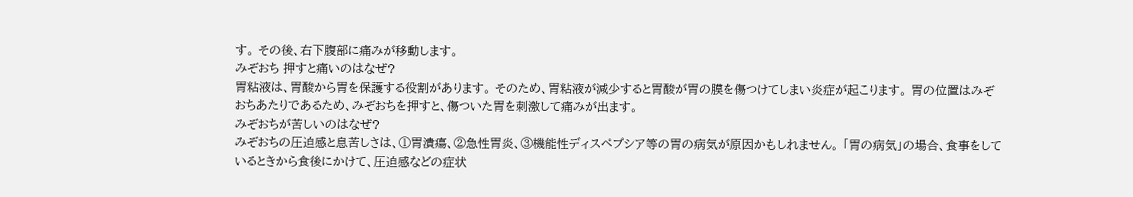す。 その後、右下腹部に痛みが移動します。
みぞおち 押すと痛いのはなぜ?
胃粘液は、胃酸から胃を保護する役割があります。 そのため、胃粘液が減少すると胃酸が胃の膜を傷つけてしまい炎症が起こります。 胃の位置はみぞおちあたりであるため、みぞおちを押すと、傷ついた胃を刺激して痛みが出ます。
みぞおちが苦しいのはなぜ?
みぞおちの圧迫感と息苦しさは、①胃潰瘍、②急性胃炎、③機能性ディスペプシア等の胃の病気が原因かもしれません。 「胃の病気」の場合、食事をしているときから食後にかけて、圧迫感などの症状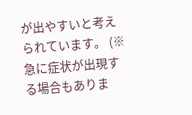が出やすいと考えられています。 (※急に症状が出現する場合もありま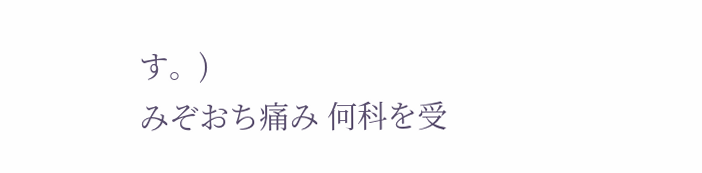す。)
みぞおち痛み 何科を受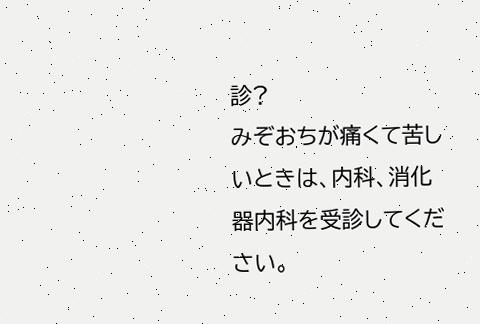診?
みぞおちが痛くて苦しいときは、内科、消化器内科を受診してください。